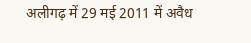अलीगढ़ में 29 मई 2011 में अवैध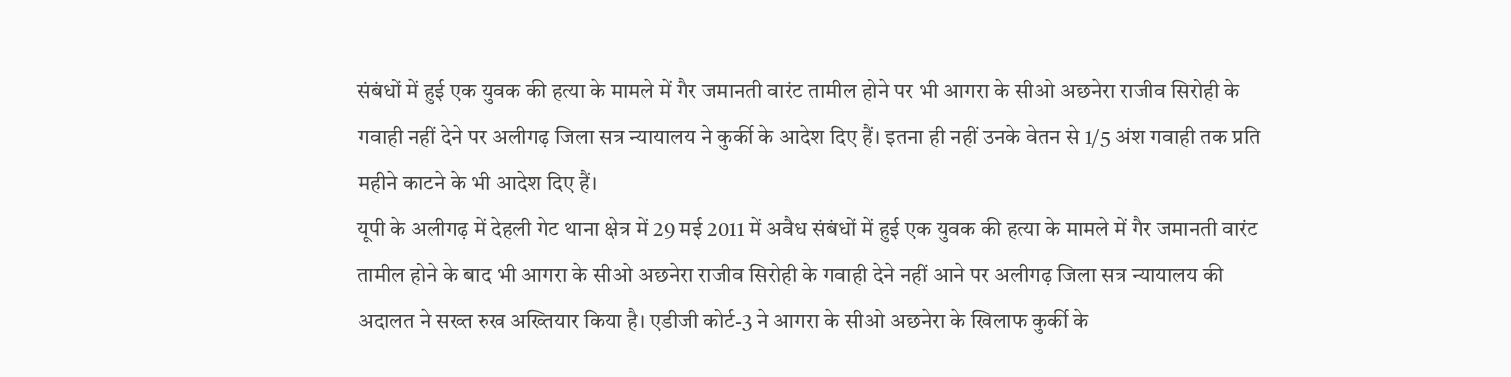संबंधों में हुई एक युवक की हत्या के मामले में गैर जमानती वारंट तामील होने पर भी आगरा के सीओ अछनेरा राजीव सिरोही के गवाही नहीं देने पर अलीगढ़ जिला सत्र न्यायालय ने कुर्की के आदेश दिए हैं। इतना ही नहीं उनके वेतन से 1/5 अंश गवाही तक प्रति महीने काटने के भी आदेश दिए हैं।
यूपी के अलीगढ़ में देहली गेट थाना क्षेत्र में 29 मई 2011 में अवैध संबंधों में हुई एक युवक की हत्या के मामले में गैर जमानती वारंट तामील होने के बाद भी आगरा के सीओ अछनेरा राजीव सिरोही के गवाही देने नहीं आने पर अलीगढ़ जिला सत्र न्यायालय की अदालत ने सख्त रुख अख्तियार किया है। एडीजी कोर्ट-3 ने आगरा के सीओ अछनेरा के खिलाफ कुर्की के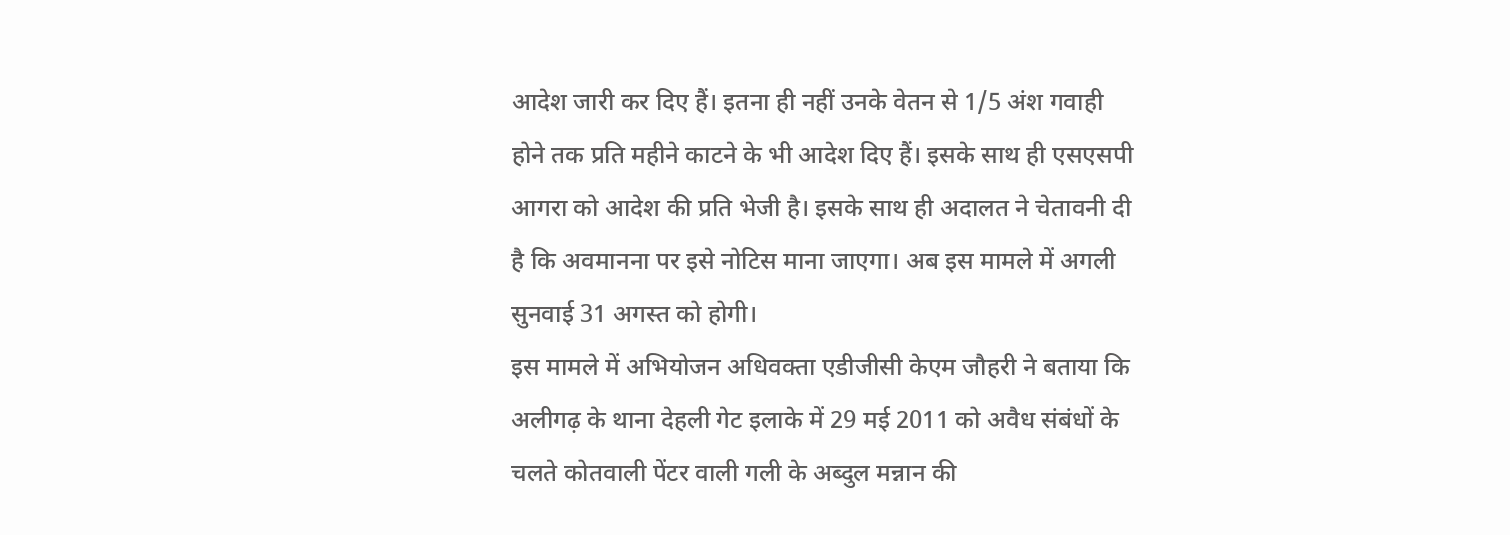आदेश जारी कर दिए हैं। इतना ही नहीं उनके वेतन से 1/5 अंश गवाही होने तक प्रति महीने काटने के भी आदेश दिए हैं। इसके साथ ही एसएसपी आगरा को आदेश की प्रति भेजी है। इसके साथ ही अदालत ने चेतावनी दी है कि अवमानना पर इसे नोटिस माना जाएगा। अब इस मामले में अगली सुनवाई 31 अगस्त को होगी।
इस मामले में अभियोजन अधिवक्ता एडीजीसी केएम जौहरी ने बताया कि अलीगढ़ के थाना देहली गेट इलाके में 29 मई 2011 को अवैध संबंधों के चलते कोतवाली पेंटर वाली गली के अब्दुल मन्नान की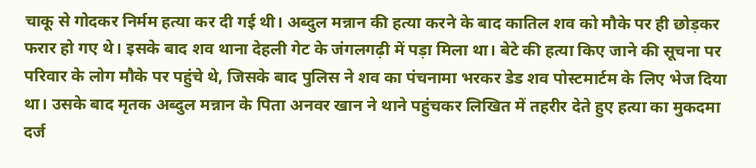चाकू से गोदकर निर्मम हत्या कर दी गई थी। अब्दुल मन्नान की हत्या करने के बाद कातिल शव को मौके पर ही छोड़कर फरार हो गए थे। इसके बाद शव थाना देहली गेट के जंगलगढ़ी में पड़ा मिला था। बेटे की हत्या किए जाने की सूचना पर परिवार के लोग मौके पर पहुंचे थे, जिसके बाद पुलिस ने शव का पंचनामा भरकर डेड शव पोस्टमार्टम के लिए भेज दिया था। उसके बाद मृतक अब्दुल मन्नान के पिता अनवर खान ने थाने पहुंचकर लिखित में तहरीर देते हुए हत्या का मुकदमा दर्ज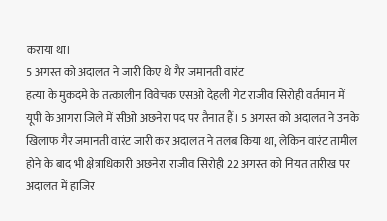कराया था।
5 अगस्त को अदालत ने जारी किए थे गैर जमानती वारंट
हत्या के मुकदमे के तत्कालीन विवेचक एसओ देहली गेट राजीव सिरोही वर्तमान में यूपी के आगरा जिले में सीओ अछनेरा पद पर तैनात हैं। 5 अगस्त को अदालत ने उनके खिलाफ गैर जमानती वारंट जारी कर अदालत ने तलब किया था, लेकिन वारंट तामील होने के बाद भी क्षेत्राधिकारी अछनेरा राजीव सिरोही 22 अगस्त को नियत तारीख पर अदालत में हाजिर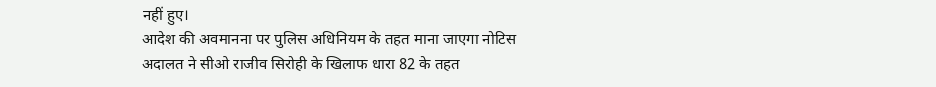नहीं हुए।
आदेश की अवमानना पर पुलिस अधिनियम के तहत माना जाएगा नोटिस
अदालत ने सीओ राजीव सिरोही के खिलाफ धारा 82 के तहत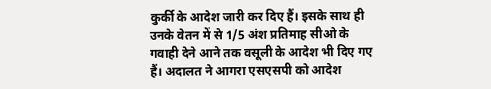कुर्की के आदेश जारी कर दिए हैं। इसके साथ ही उनके वेतन में से 1/5 अंश प्रतिमाह सीओ के गवाही देने आने तक वसूली के आदेश भी दिए गए हैं। अदालत ने आगरा एसएसपी को आदेश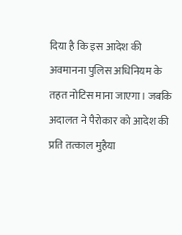दिया है कि इस आदेश की अवमानना पुलिस अधिनियम के तहत नोटिस माना जाएगा। जबकि अदालत ने पैरोकार को आदेश की प्रति तत्काल मुहैया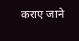कराए जाने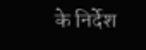के निर्देश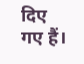दिए गए हैं।